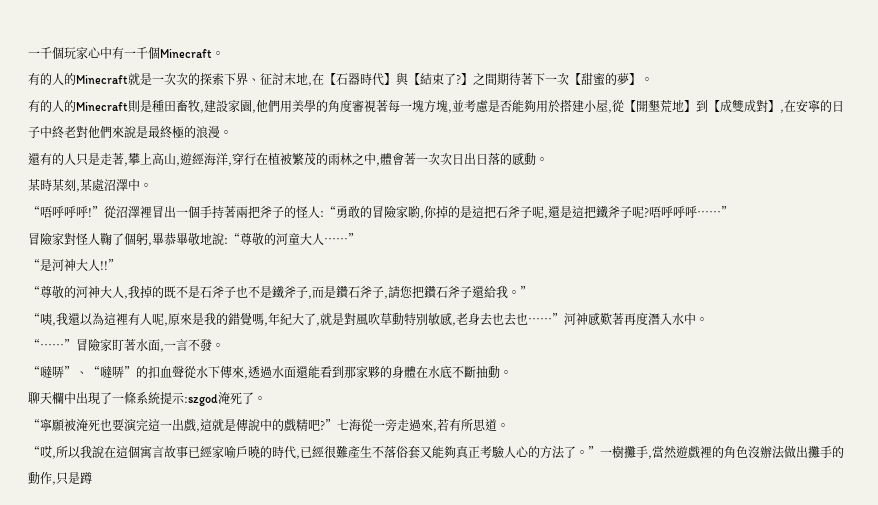一千個玩家心中有一千個Minecraft。
有的人的Minecraft就是一次次的探索下界、征討末地,在【石器時代】與【結束了?】之間期待著下一次【甜蜜的夢】。
有的人的Minecraft則是種田畜牧,建設家園,他們用美學的角度審視著每一塊方塊,並考慮是否能夠用於搭建小屋,從【開墾荒地】到【成雙成對】,在安寧的日子中終老對他們來說是最終極的浪漫。
還有的人只是走著,攀上高山,遊經海洋,穿行在植被繁茂的雨林之中,體會著一次次日出日落的感動。
某時某刻,某處沼澤中。
“唔呼呼呼!”從沼澤裡冒出一個手持著兩把斧子的怪人:“勇敢的冒險家喲,你掉的是這把石斧子呢,還是這把鐵斧子呢?唔呼呼呼……”
冒險家對怪人鞠了個躬,畢恭畢敬地說:“尊敬的河童大人……”
“是河神大人!!”
“尊敬的河神大人,我掉的既不是石斧子也不是鐵斧子,而是鑽石斧子,請您把鑽石斧子還給我。”
“咦,我還以為這裡有人呢,原來是我的錯覺嗎,年紀大了,就是對風吹草動特別敏感,老身去也去也……”河神感歎著再度潛入水中。
“……”冒險家盯著水面,一言不發。
“噠哢”、“噠哢”的扣血聲從水下傳來,透過水面還能看到那家夥的身體在水底不斷抽動。
聊天欄中出現了一條系統提示:szgod淹死了。
“寧願被淹死也要演完這一出戲,這就是傳說中的戲精吧?”七海從一旁走過來,若有所思道。
“哎,所以我說在這個寓言故事已經家喻戶曉的時代,已經很難產生不落俗套又能夠真正考驗人心的方法了。”一樹攤手,當然遊戲裡的角色沒辦法做出攤手的動作,只是蹲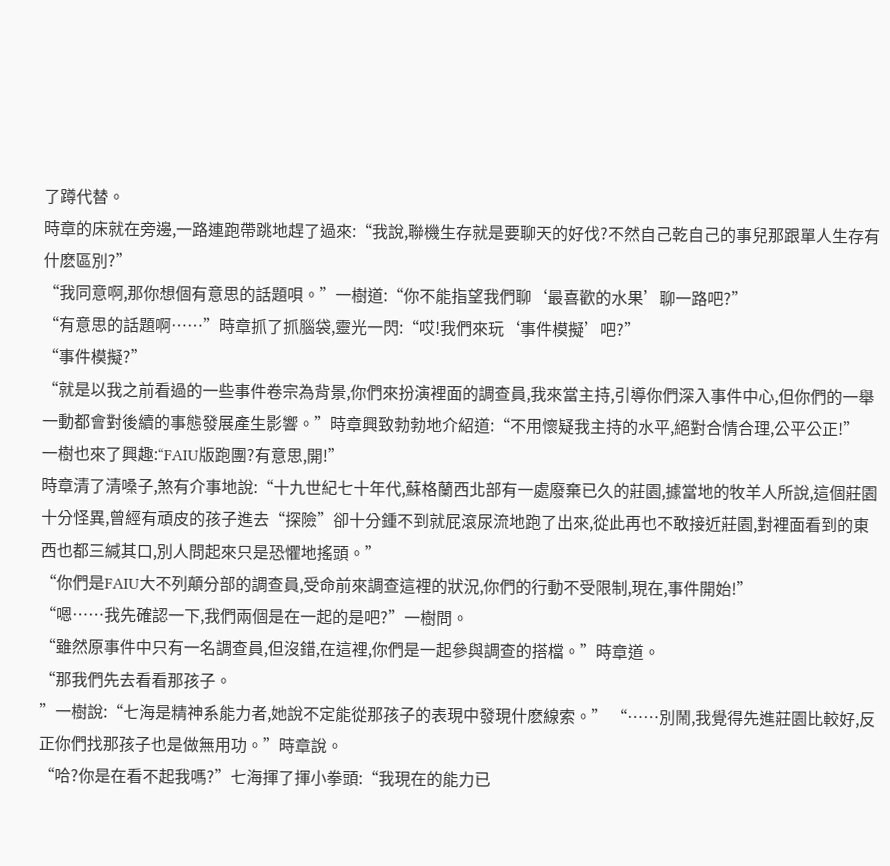了蹲代替。
時章的床就在旁邊,一路連跑帶跳地趕了過來:“我說,聯機生存就是要聊天的好伐?不然自己乾自己的事兒那跟單人生存有什麽區別?”
“我同意啊,那你想個有意思的話題唄。”一樹道:“你不能指望我們聊‘最喜歡的水果’聊一路吧?”
“有意思的話題啊……”時章抓了抓腦袋,靈光一閃:“哎!我們來玩‘事件模擬’吧?”
“事件模擬?”
“就是以我之前看過的一些事件卷宗為背景,你們來扮演裡面的調查員,我來當主持,引導你們深入事件中心,但你們的一舉一動都會對後續的事態發展產生影響。”時章興致勃勃地介紹道:“不用懷疑我主持的水平,絕對合情合理,公平公正!”
一樹也來了興趣:“FAIU版跑團?有意思,開!”
時章清了清嗓子,煞有介事地說:“十九世紀七十年代,蘇格蘭西北部有一處廢棄已久的莊園,據當地的牧羊人所說,這個莊園十分怪異,曾經有頑皮的孩子進去“探險”卻十分鍾不到就屁滾尿流地跑了出來,從此再也不敢接近莊園,對裡面看到的東西也都三緘其口,別人問起來只是恐懼地搖頭。”
“你們是FAIU大不列顛分部的調查員,受命前來調查這裡的狀況,你們的行動不受限制,現在,事件開始!”
“嗯……我先確認一下,我們兩個是在一起的是吧?”一樹問。
“雖然原事件中只有一名調查員,但沒錯,在這裡,你們是一起參與調查的搭檔。”時章道。
“那我們先去看看那孩子。
”一樹說:“七海是精神系能力者,她說不定能從那孩子的表現中發現什麽線索。” “……別鬧,我覺得先進莊園比較好,反正你們找那孩子也是做無用功。”時章說。
“哈?你是在看不起我嗎?”七海揮了揮小拳頭:“我現在的能力已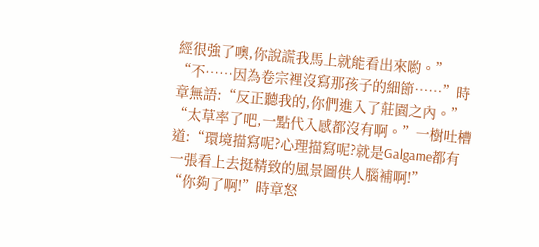經很強了噢,你說謊我馬上就能看出來喲。”
“不……因為卷宗裡沒寫那孩子的細節……”時章無語:“反正聽我的,你們進入了莊園之內。”
“太草率了吧,一點代入感都沒有啊。”一樹吐槽道:“環境描寫呢?心理描寫呢?就是Galgame都有一張看上去挺精致的風景圖供人腦補啊!”
“你夠了啊!”時章怒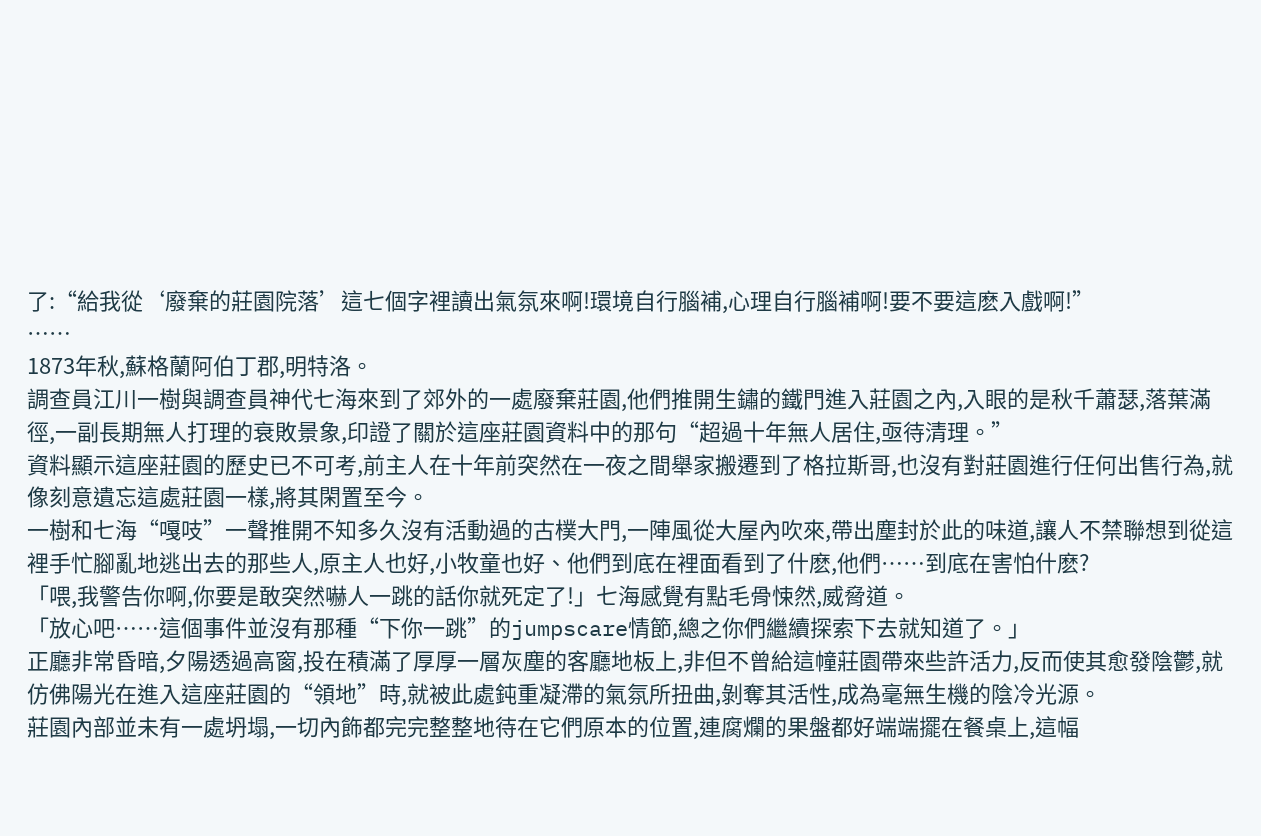了:“給我從‘廢棄的莊園院落’這七個字裡讀出氣氛來啊!環境自行腦補,心理自行腦補啊!要不要這麽入戲啊!”
……
1873年秋,蘇格蘭阿伯丁郡,明特洛。
調查員江川一樹與調查員神代七海來到了郊外的一處廢棄莊園,他們推開生鏽的鐵門進入莊園之內,入眼的是秋千蕭瑟,落葉滿徑,一副長期無人打理的衰敗景象,印證了關於這座莊園資料中的那句“超過十年無人居住,亟待清理。”
資料顯示這座莊園的歷史已不可考,前主人在十年前突然在一夜之間舉家搬遷到了格拉斯哥,也沒有對莊園進行任何出售行為,就像刻意遺忘這處莊園一樣,將其閑置至今。
一樹和七海“嘎吱”一聲推開不知多久沒有活動過的古樸大門,一陣風從大屋內吹來,帶出塵封於此的味道,讓人不禁聯想到從這裡手忙腳亂地逃出去的那些人,原主人也好,小牧童也好、他們到底在裡面看到了什麽,他們……到底在害怕什麽?
「喂,我警告你啊,你要是敢突然嚇人一跳的話你就死定了!」七海感覺有點毛骨悚然,威脅道。
「放心吧……這個事件並沒有那種“下你一跳”的jumpscare情節,總之你們繼續探索下去就知道了。」
正廳非常昏暗,夕陽透過高窗,投在積滿了厚厚一層灰塵的客廳地板上,非但不曾給這幢莊園帶來些許活力,反而使其愈發陰鬱,就仿佛陽光在進入這座莊園的“領地”時,就被此處鈍重凝滯的氣氛所扭曲,剝奪其活性,成為毫無生機的陰冷光源。
莊園內部並未有一處坍塌,一切內飾都完完整整地待在它們原本的位置,連腐爛的果盤都好端端擺在餐桌上,這幅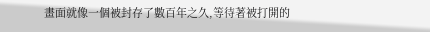畫面就像一個被封存了數百年之久,等待著被打開的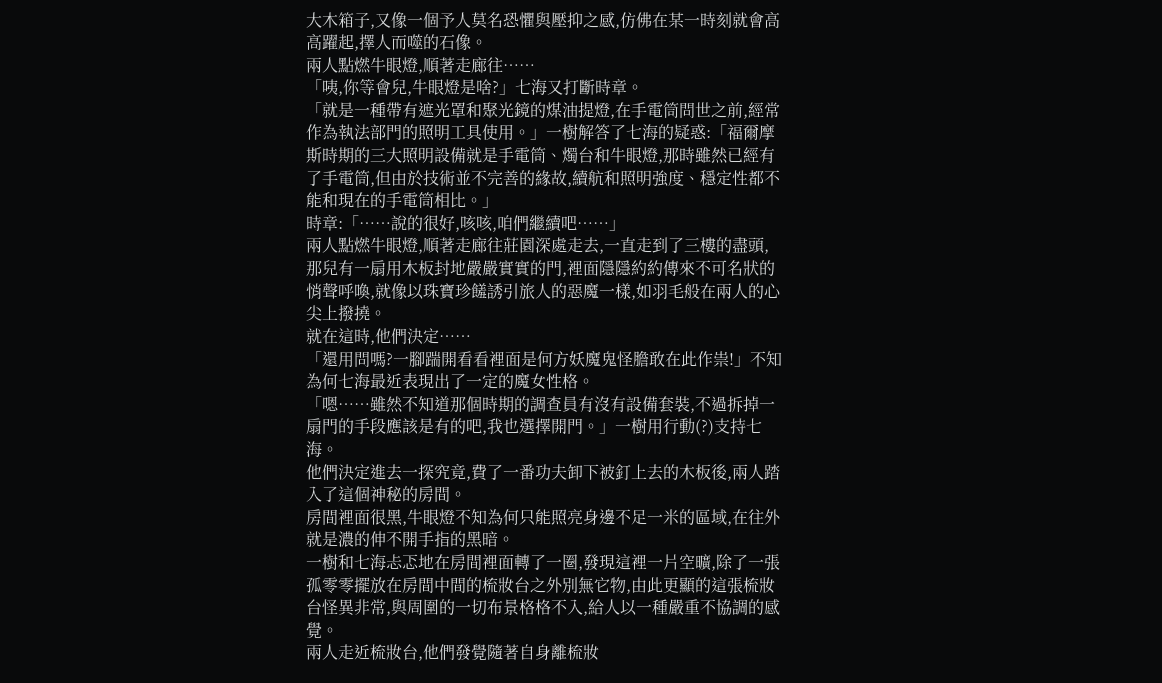大木箱子,又像一個予人莫名恐懼與壓抑之感,仿佛在某一時刻就會高高躍起,擇人而噬的石像。
兩人點燃牛眼燈,順著走廊往……
「咦,你等會兒,牛眼燈是啥?」七海又打斷時章。
「就是一種帶有遮光罩和聚光鏡的煤油提燈,在手電筒問世之前,經常作為執法部門的照明工具使用。」一樹解答了七海的疑惑:「福爾摩斯時期的三大照明設備就是手電筒、燭台和牛眼燈,那時雖然已經有了手電筒,但由於技術並不完善的緣故,續航和照明強度、穩定性都不能和現在的手電筒相比。」
時章:「……說的很好,咳咳,咱們繼續吧……」
兩人點燃牛眼燈,順著走廊往莊園深處走去,一直走到了三樓的盡頭,那兒有一扇用木板封地嚴嚴實實的門,裡面隱隱約約傳來不可名狀的悄聲呼喚,就像以珠寶珍饈誘引旅人的惡魔一樣,如羽毛般在兩人的心尖上撥撓。
就在這時,他們決定……
「還用問嗎?一腳踹開看看裡面是何方妖魔鬼怪膽敢在此作祟!」不知為何七海最近表現出了一定的魔女性格。
「嗯……雖然不知道那個時期的調查員有沒有設備套裝,不過拆掉一扇門的手段應該是有的吧,我也選擇開門。」一樹用行動(?)支持七海。
他們決定進去一探究竟,費了一番功夫卸下被釘上去的木板後,兩人踏入了這個神秘的房間。
房間裡面很黑,牛眼燈不知為何只能照亮身邊不足一米的區域,在往外就是濃的伸不開手指的黑暗。
一樹和七海忐忑地在房間裡面轉了一圈,發現這裡一片空曠,除了一張孤零零擺放在房間中間的梳妝台之外別無它物,由此更顯的這張梳妝台怪異非常,與周圍的一切布景格格不入,給人以一種嚴重不協調的感覺。
兩人走近梳妝台,他們發覺隨著自身離梳妝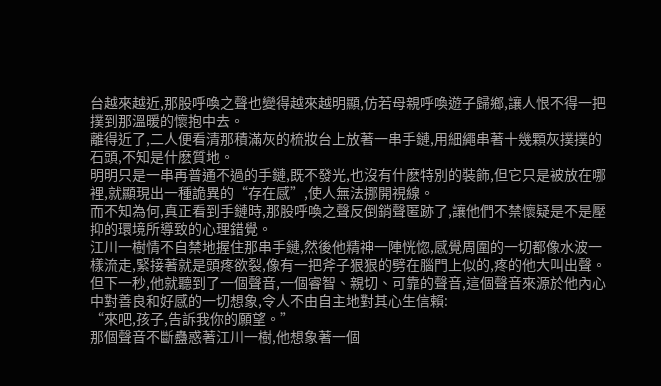台越來越近,那股呼喚之聲也變得越來越明顯,仿若母親呼喚遊子歸鄉,讓人恨不得一把撲到那溫暖的懷抱中去。
離得近了,二人便看清那積滿灰的梳妝台上放著一串手鏈,用細繩串著十幾顆灰撲撲的石頭,不知是什麽質地。
明明只是一串再普通不過的手鏈,既不發光,也沒有什麽特別的裝飾,但它只是被放在哪裡,就顯現出一種詭異的“存在感”,使人無法挪開視線。
而不知為何,真正看到手鏈時,那股呼喚之聲反倒銷聲匿跡了,讓他們不禁懷疑是不是壓抑的環境所導致的心理錯覺。
江川一樹情不自禁地握住那串手鏈,然後他精神一陣恍惚,感覺周圍的一切都像水波一樣流走,緊接著就是頭疼欲裂,像有一把斧子狠狠的劈在腦門上似的,疼的他大叫出聲。
但下一秒,他就聽到了一個聲音,一個睿智、親切、可靠的聲音,這個聲音來源於他內心中對善良和好感的一切想象,令人不由自主地對其心生信賴:
“來吧,孩子,告訴我你的願望。”
那個聲音不斷蠱惑著江川一樹,他想象著一個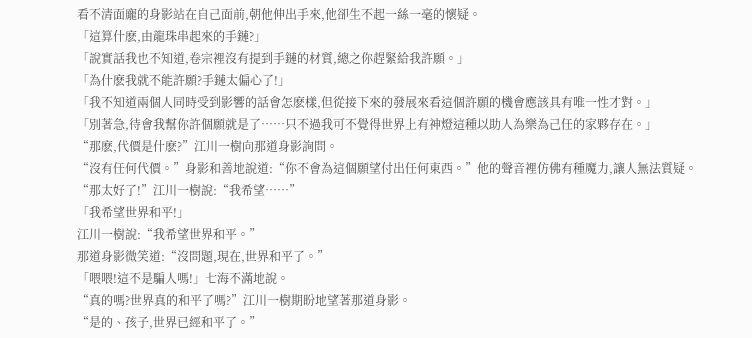看不清面龐的身影站在自己面前,朝他伸出手來,他卻生不起一絲一毫的懷疑。
「這算什麽,由龍珠串起來的手鏈?」
「說實話我也不知道,卷宗裡沒有提到手鏈的材質,總之你趕緊給我許願。」
「為什麽我就不能許願?手鏈太偏心了!」
「我不知道兩個人同時受到影響的話會怎麽樣,但從接下來的發展來看這個許願的機會應該具有唯一性才對。」
「別著急,待會我幫你許個願就是了……只不過我可不覺得世界上有神燈這種以助人為樂為己任的家夥存在。」
“那麽,代價是什麽?”江川一樹向那道身影詢問。
“沒有任何代價。”身影和善地說道:“你不會為這個願望付出任何東西。”他的聲音裡仿佛有種魔力,讓人無法質疑。
“那太好了!”江川一樹說:“我希望……”
「我希望世界和平!」
江川一樹說:“我希望世界和平。”
那道身影微笑道:“沒問題,現在,世界和平了。”
「喂喂!這不是騙人嗎!」七海不滿地說。
“真的嗎?世界真的和平了嗎?”江川一樹期盼地望著那道身影。
“是的、孩子,世界已經和平了。”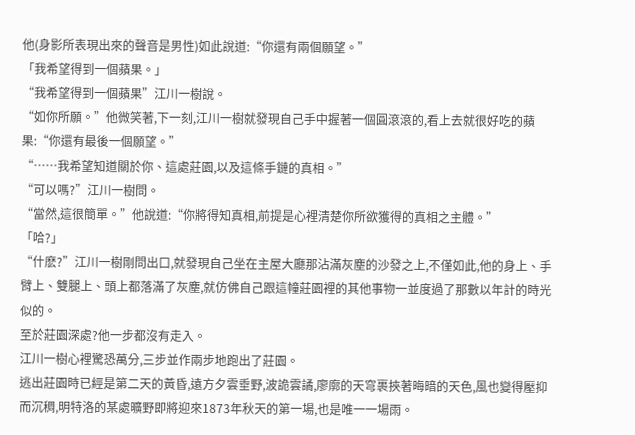他(身影所表現出來的聲音是男性)如此說道:“你還有兩個願望。”
「我希望得到一個蘋果。」
“我希望得到一個蘋果”江川一樹說。
“如你所願。”他微笑著,下一刻,江川一樹就發現自己手中握著一個圓滾滾的,看上去就很好吃的蘋果:“你還有最後一個願望。”
“……我希望知道關於你、這處莊園,以及這條手鏈的真相。”
“可以嗎?”江川一樹問。
“當然,這很簡單。”他說道:“你將得知真相,前提是心裡清楚你所欲獲得的真相之主體。”
「哈?」
“什麽?”江川一樹剛問出口,就發現自己坐在主屋大廳那沾滿灰塵的沙發之上,不僅如此,他的身上、手臂上、雙腿上、頭上都落滿了灰塵,就仿佛自己跟這幢莊園裡的其他事物一並度過了那數以年計的時光似的。
至於莊園深處?他一步都沒有走入。
江川一樹心裡驚恐萬分,三步並作兩步地跑出了莊園。
逃出莊園時已經是第二天的黃昏,遠方夕雲垂野,波詭雲譎,廖廓的天穹裹挾著晦暗的天色,風也變得壓抑而沉稠,明特洛的某處曠野即將迎來1873年秋天的第一場,也是唯一一場雨。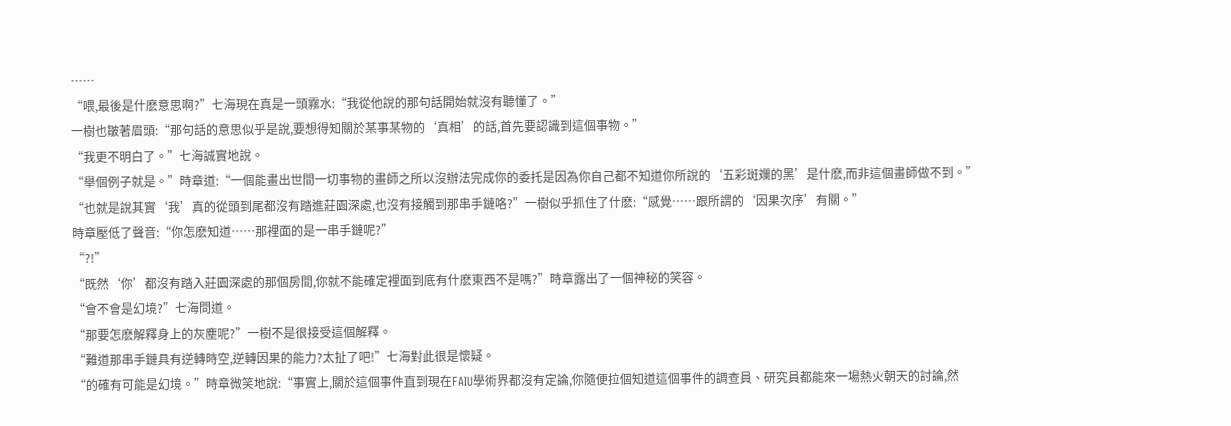……
“喂,最後是什麽意思啊?”七海現在真是一頭霧水:“我從他說的那句話開始就沒有聽懂了。”
一樹也皺著眉頭:“那句話的意思似乎是說,要想得知關於某事某物的‘真相’的話,首先要認識到這個事物。”
“我更不明白了。”七海誠實地說。
“舉個例子就是。”時章道:“一個能畫出世間一切事物的畫師之所以沒辦法完成你的委托是因為你自己都不知道你所說的‘五彩斑斕的黑’是什麽,而非這個畫師做不到。”
“也就是說其實‘我’真的從頭到尾都沒有踏進莊園深處,也沒有接觸到那串手鏈咯?”一樹似乎抓住了什麽:“感覺……跟所謂的‘因果次序’有關。”
時章壓低了聲音:“你怎麽知道……那裡面的是一串手鏈呢?”
“?!”
“既然‘你’都沒有踏入莊園深處的那個房間,你就不能確定裡面到底有什麽東西不是嗎?”時章露出了一個神秘的笑容。
“會不會是幻境?”七海問道。
“那要怎麽解釋身上的灰塵呢?”一樹不是很接受這個解釋。
“難道那串手鏈具有逆轉時空,逆轉因果的能力?太扯了吧!”七海對此很是懷疑。
“的確有可能是幻境。”時章微笑地說:“事實上,關於這個事件直到現在FAIU學術界都沒有定論,你隨便拉個知道這個事件的調查員、研究員都能來一場熱火朝天的討論,然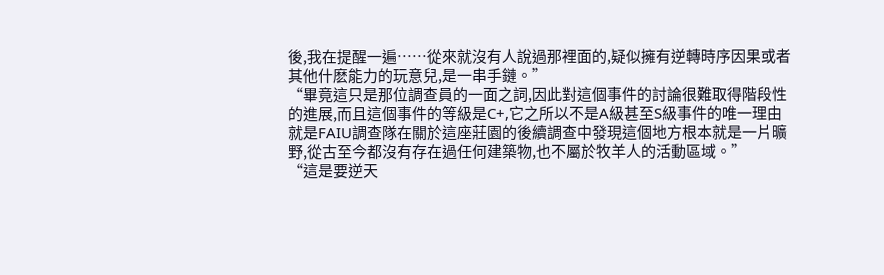後,我在提醒一遍……從來就沒有人說過那裡面的,疑似擁有逆轉時序因果或者其他什麽能力的玩意兒,是一串手鏈。”
“畢竟這只是那位調查員的一面之詞,因此對這個事件的討論很難取得階段性的進展,而且這個事件的等級是C+,它之所以不是A級甚至S級事件的唯一理由就是FAIU調查隊在關於這座莊園的後續調查中發現這個地方根本就是一片曠野,從古至今都沒有存在過任何建築物,也不屬於牧羊人的活動區域。”
“這是要逆天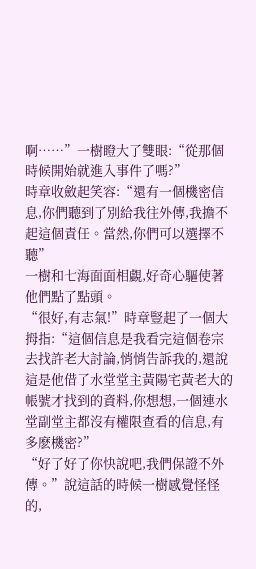啊……”一樹瞪大了雙眼:“從那個時候開始就進入事件了嗎?”
時章收斂起笑容:“還有一個機密信息,你們聽到了別給我往外傳,我擔不起這個責任。當然,你們可以選擇不聽”
一樹和七海面面相覷,好奇心驅使著他們點了點頭。
“很好,有志氣!”時章豎起了一個大拇指:“這個信息是我看完這個卷宗去找許老大討論,悄悄告訴我的,還說這是他借了水堂堂主黃陽宅黃老大的帳號才找到的資料,你想想,一個連水堂副堂主都沒有權限查看的信息,有多麽機密?”
“好了好了你快說吧,我們保證不外傳。”說這話的時候一樹感覺怪怪的,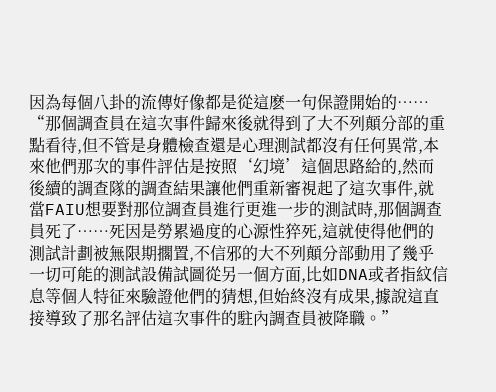因為每個八卦的流傳好像都是從這麽一句保證開始的……
“那個調查員在這次事件歸來後就得到了大不列顛分部的重點看待,但不管是身體檢查還是心理測試都沒有任何異常,本來他們那次的事件評估是按照‘幻境’這個思路給的,然而後續的調查隊的調查結果讓他們重新審視起了這次事件,就當FAIU想要對那位調查員進行更進一步的測試時,那個調查員死了……死因是勞累過度的心源性猝死,這就使得他們的測試計劃被無限期擱置,不信邪的大不列顛分部動用了幾乎一切可能的測試設備試圖從另一個方面,比如DNA或者指紋信息等個人特征來驗證他們的猜想,但始終沒有成果,據說這直接導致了那名評估這次事件的駐內調查員被降職。”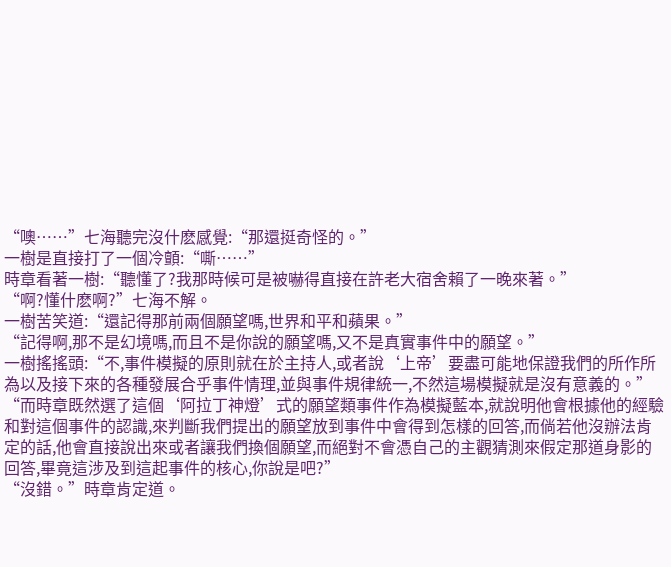“噢……”七海聽完沒什麽感覺:“那還挺奇怪的。”
一樹是直接打了一個冷顫:“嘶……”
時章看著一樹:“聽懂了?我那時候可是被嚇得直接在許老大宿舍賴了一晚來著。”
“啊?懂什麽啊?”七海不解。
一樹苦笑道:“還記得那前兩個願望嗎,世界和平和蘋果。”
“記得啊,那不是幻境嗎,而且不是你說的願望嗎,又不是真實事件中的願望。”
一樹搖搖頭:“不,事件模擬的原則就在於主持人,或者說‘上帝’要盡可能地保證我們的所作所為以及接下來的各種發展合乎事件情理,並與事件規律統一,不然這場模擬就是沒有意義的。”
“而時章既然選了這個‘阿拉丁神燈’式的願望類事件作為模擬藍本,就說明他會根據他的經驗和對這個事件的認識,來判斷我們提出的願望放到事件中會得到怎樣的回答,而倘若他沒辦法肯定的話,他會直接說出來或者讓我們換個願望,而絕對不會憑自己的主觀猜測來假定那道身影的回答,畢竟這涉及到這起事件的核心,你說是吧?”
“沒錯。”時章肯定道。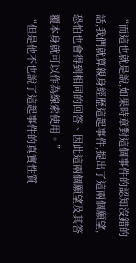“而這也就是說,如果時章對這個事件的認知沒錯的話,我們就算親身經歷這起事件,提出了這兩個願望,恐怕也會得到相同的回答、因此這兩個願望及其答覆本身就可以作為線索使用。”
“但是他不也說了這起事件的真實性質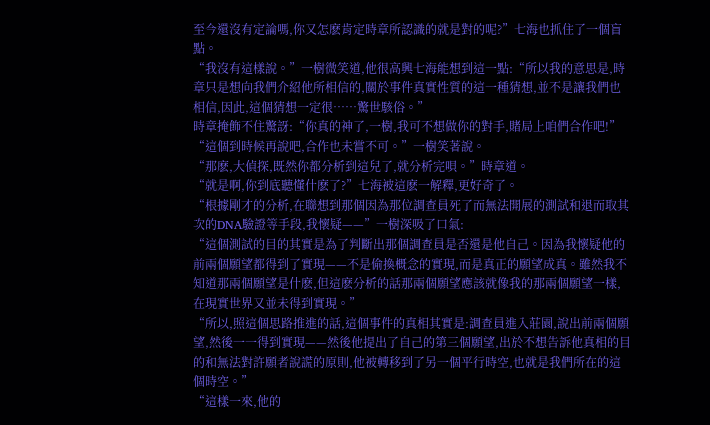至今還沒有定論嗎,你又怎麽肯定時章所認識的就是對的呢?”七海也抓住了一個盲點。
“我沒有這樣說。”一樹微笑道,他很高興七海能想到這一點:“所以我的意思是,時章只是想向我們介紹他所相信的,關於事件真實性質的這一種猜想,並不是讓我們也相信,因此,這個猜想一定很……驚世駭俗。”
時章掩飾不住驚訝:“你真的神了,一樹,我可不想做你的對手,賭局上咱們合作吧!”
“這個到時候再說吧,合作也未嘗不可。”一樹笑著說。
“那麽,大偵探,既然你都分析到這兒了,就分析完唄。”時章道。
“就是啊,你到底聽懂什麽了?”七海被這麽一解釋,更好奇了。
“根據剛才的分析,在聯想到那個因為那位調查員死了而無法開展的測試和退而取其次的DNA驗證等手段,我懷疑——”一樹深吸了口氣:
“這個測試的目的其實是為了判斷出那個調查員是否還是他自己。因為我懷疑他的前兩個願望都得到了實現——不是偷換概念的實現,而是真正的願望成真。雖然我不知道那兩個願望是什麽,但這麽分析的話那兩個願望應該就像我的那兩個願望一樣,在現實世界又並未得到實現。”
“所以,照這個思路推進的話,這個事件的真相其實是:調查員進入莊園,說出前兩個願望,然後一一得到實現——然後他提出了自己的第三個願望,出於不想告訴他真相的目的和無法對許願者說謊的原則,他被轉移到了另一個平行時空,也就是我們所在的這個時空。”
“這樣一來,他的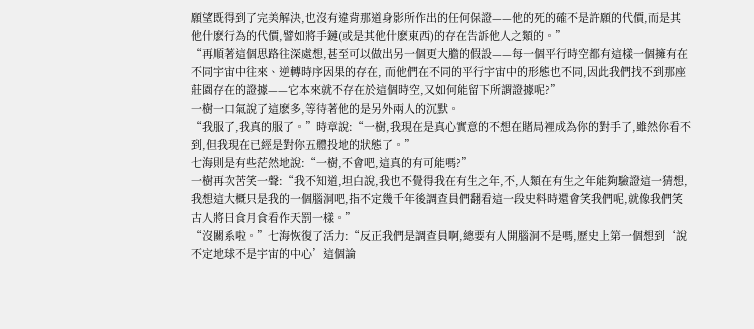願望既得到了完美解決,也沒有違背那道身影所作出的任何保證——他的死的確不是許願的代價,而是其他什麽行為的代價,譬如將手鏈(或是其他什麽東西)的存在告訴他人之類的。”
“再順著這個思路往深處想,甚至可以做出另一個更大膽的假設——每一個平行時空都有這樣一個擁有在不同宇宙中往來、逆轉時序因果的存在, 而他們在不同的平行宇宙中的形態也不同,因此我們找不到那座莊園存在的證據——它本來就不存在於這個時空,又如何能留下所謂證據呢?”
一樹一口氣說了這麽多,等待著他的是另外兩人的沉默。
“我服了,我真的服了。”時章說:“一樹,我現在是真心實意的不想在賭局裡成為你的對手了,雖然你看不到,但我現在已經是對你五體投地的狀態了。”
七海則是有些茫然地說:“一樹,不會吧,這真的有可能嗎?”
一樹再次苦笑一聲:“我不知道,坦白說,我也不覺得我在有生之年,不,人類在有生之年能夠驗證這一猜想,我想這大概只是我的一個腦洞吧,指不定幾千年後調查員們翻看這一段史料時還會笑我們呢,就像我們笑古人將日食月食看作天罰一樣。”
“沒關系啦。”七海恢復了活力:“反正我們是調查員啊,總要有人開腦洞不是嗎,歷史上第一個想到‘說不定地球不是宇宙的中心’這個論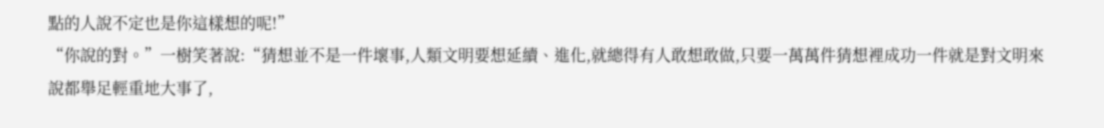點的人說不定也是你這樣想的呢!”
“你說的對。”一樹笑著說:“猜想並不是一件壞事,人類文明要想延續、進化,就總得有人敢想敢做,只要一萬萬件猜想裡成功一件就是對文明來說都舉足輕重地大事了,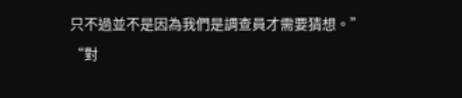只不過並不是因為我們是調查員才需要猜想。”
“對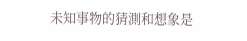未知事物的猜測和想象是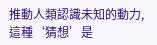推動人類認識未知的動力,這種‘猜想’是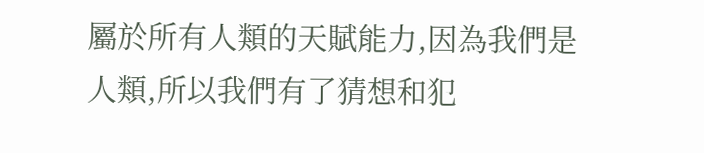屬於所有人類的天賦能力,因為我們是人類,所以我們有了猜想和犯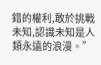錯的權利,敢於挑戰未知,認識未知是人類永遠的浪漫。”